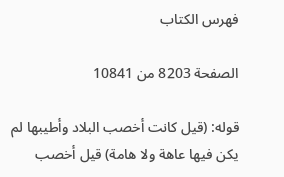فهرس الكتاب

الصفحة 8203 من 10841

قوله: (قيل كانت أخصب البلاد وأطيبها لم يكن فيها عاهة ولا هامة) قيل أخصب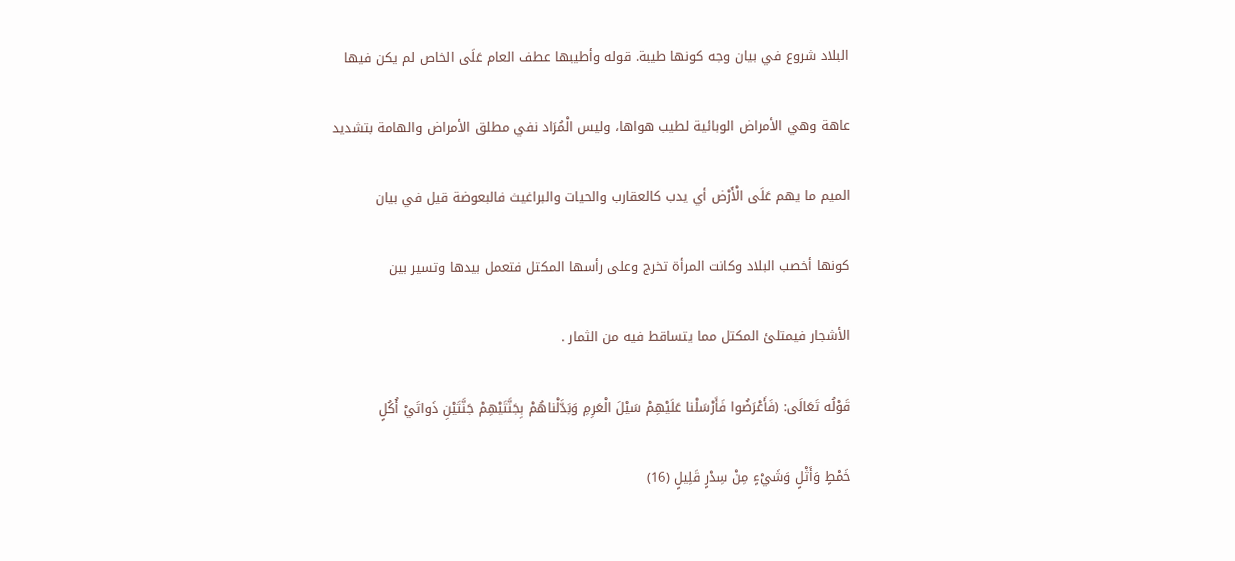البلاد شروع في بيان وجه كونها طيبة. قوله وأطيبها عطف العام عَلَى الخاص لم يكن فيها

عاهة وهي الأمراض الوبائية لطيب هواها، وليس الْمُرَاد نفي مطلق الأمراض والهامة بتشديد

الميم ما يهم عَلَى الْأَرْض أي يدب كالعقارب والحيات والبراغيث فالبعوضة قيل في بيان

كونها أخصب البلاد وكانت المرأة تخرج وعلى رأسها المكتل فتعمل بيدها وتسير بين

الأشجار فيمتلئ المكتل مما يتساقط فيه من الثمار .

قَوْلُه تَعَالَى: (فَأَعْرَضُوا فَأَرْسَلْنا عَلَيْهِمْ سَيْلَ الْعَرِمِ وَبَدَّلْناهُمْ بِجَنَّتَيْهِمْ جَنَّتَيْنِ ذَواتَيْ أُكُلٍ

خَمْطٍ وَأَثْلٍ وَشَيْءٍ مِنْ سِدْرٍ قَلِيلٍ (16)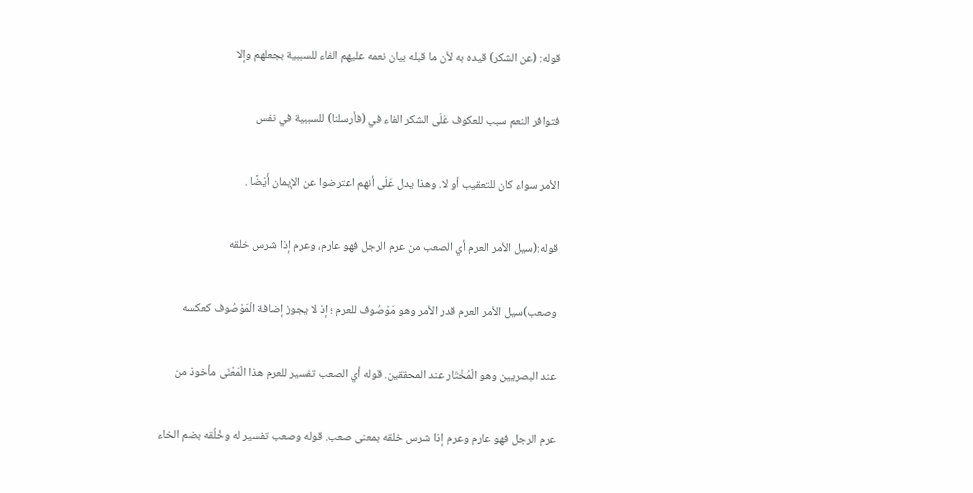قوله: (عن الشكر) قيده به لأن ما قبله بيان نعمه عليهم الفاء للسببية بجعلهم وإلا

فتوافر النعم سبب للعكوف عَلَى الشكر الفاء في (فأرسلنا) للسببية في نفس

الأمر سواء كان للتعقيب أو لا. وهذا يدل عَلَى أنهم اعترضوا عن الإيمان أَيْضًا .

قوله:(سيل الأمر العرم أي الصعب من عرم الرجل فهو عارم، وعرم إذا شرس خلقه

وصعب)سيل الأمر العرم قدر الأمر وهو مَوْصُوف للعرم ؛ إذ لا يجوز إضافة الْمَوْصُوف كعكسه

عند البصريين وهو الْمُخْتَار عند المحققين. قوله أي الصعب تفسير للعرم هذا الْمَعْنَى مأخوذ من

عرم الرجل فهو عارم وعرم إذا شرس خلقه بمعنى صعب. قوله وصعب تفسير له وخُلُقه بضم الخاء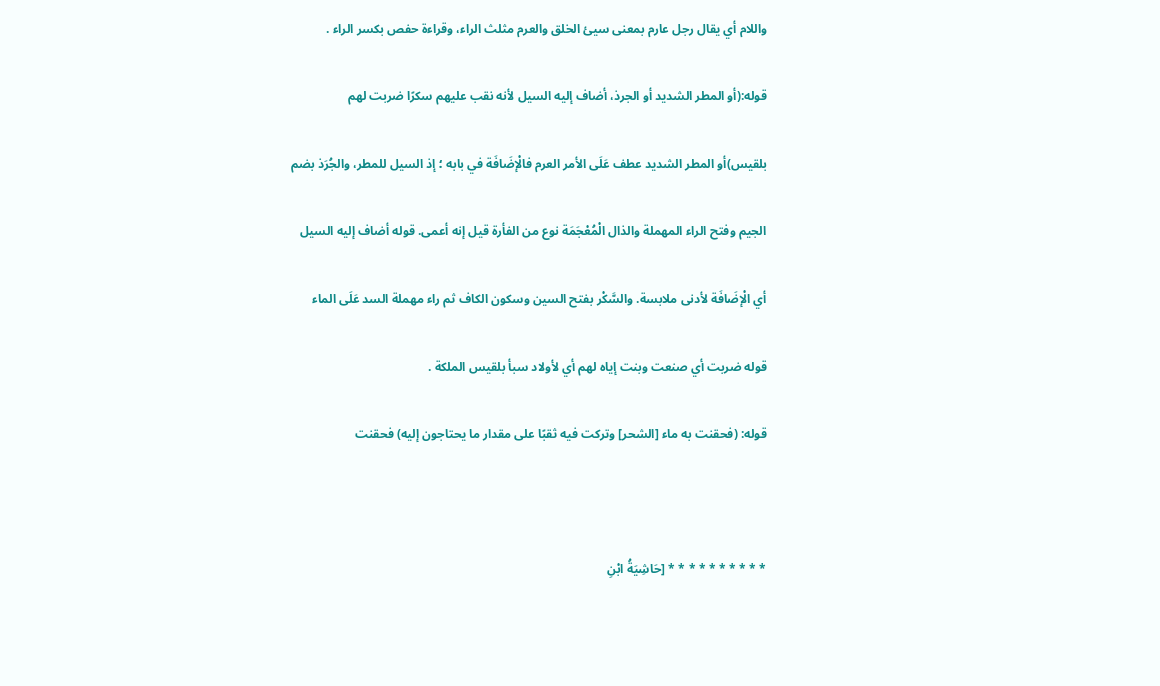واللام أي يقال رجل عارم بمعنى سيئ الخلق والعرم مثلث الراء، وقراءة حفص بكسر الراء .

قوله:(أو المطر الشديد أو الجرذ، أضاف إليه السيل لأنه نقب عليهم سكرًا ضربت لهم

بلقيس)أو المطر الشديد عطف عَلَى الأمر العرم فالْإضَافَة في بابه ؛ إذ السيل للمطر، والجُرَذ بضم

الجيم وفتح الراء المهملة والذال الْمُعْجَمَة نوع من الفأرة قيل إنه أعمى. قوله أضاف إليه السيل

أي الْإضَافَة لأدنى ملابسة. والسَّكْر بفتح السين وسكون الكاف ثم راء مهملة السد عَلَى الماء

قوله ضربت أي صنعت وبنت إياه لهم أي لأولاد سبأ بلقيس الملكة .

قوله: (فحقنت به ماء [الشحر] وتركت فيه ثقبًا على مقدار ما يحتاجون إليه) فحقنت



* * * * * * * * * * [حَاشِيَةُ ابْنِ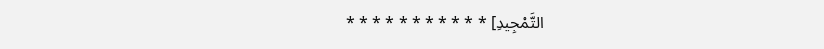التَّمْجِيدِ] * * * * * * * * * * *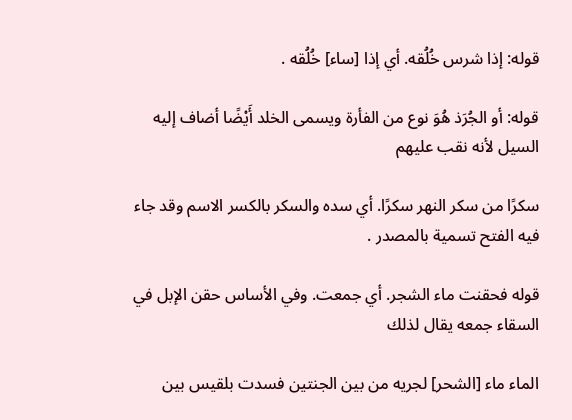قوله: إذا شرس خُلُقه. أي إذا [ساء] خُلُقه .

قوله: أو الجُرَذ هُوَ نوع من الفأرة ويسمى الخلد أَيْضًا أضاف إليه السيل لأنه نقب عليهم

سكرًا من سكر النهر سكرًا. أي سده والسكر بالكسر الاسم وقد جاء فيه الفتح تسمية بالمصدر .

قوله فحقنت ماء الشجر. أي جمعت. وفي الأساس حقن الإبل في السقاء جمعه يقال لذلك

الماء ماء [الشحر] لجريه من بين الجنتين فسدت بلقيس بين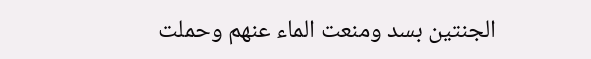الجنتين بسد ومنعت الماء عنهم وحملت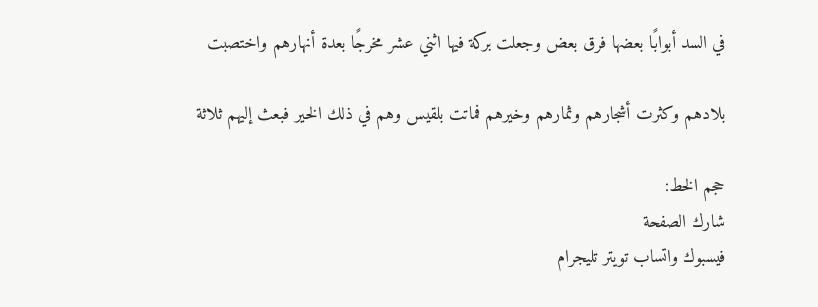في السد أبوابًا بعضها فرق بعض وجعلت بركة فيها اثني عشر مخرجًا بعدة أنهارهم واختصبت

بلادهم وكثرت أشجارهم وثمارهم وخيرهم فماتت بلقيس وهم في ذلك الخير فبعث إليهم ثلاثة

حجم الخط:
شارك الصفحة
فيسبوك واتساب تويتر تليجرام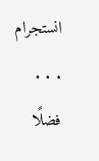انستجرام
. . .
فضلًا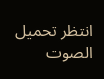انتظر تحميل الصوت